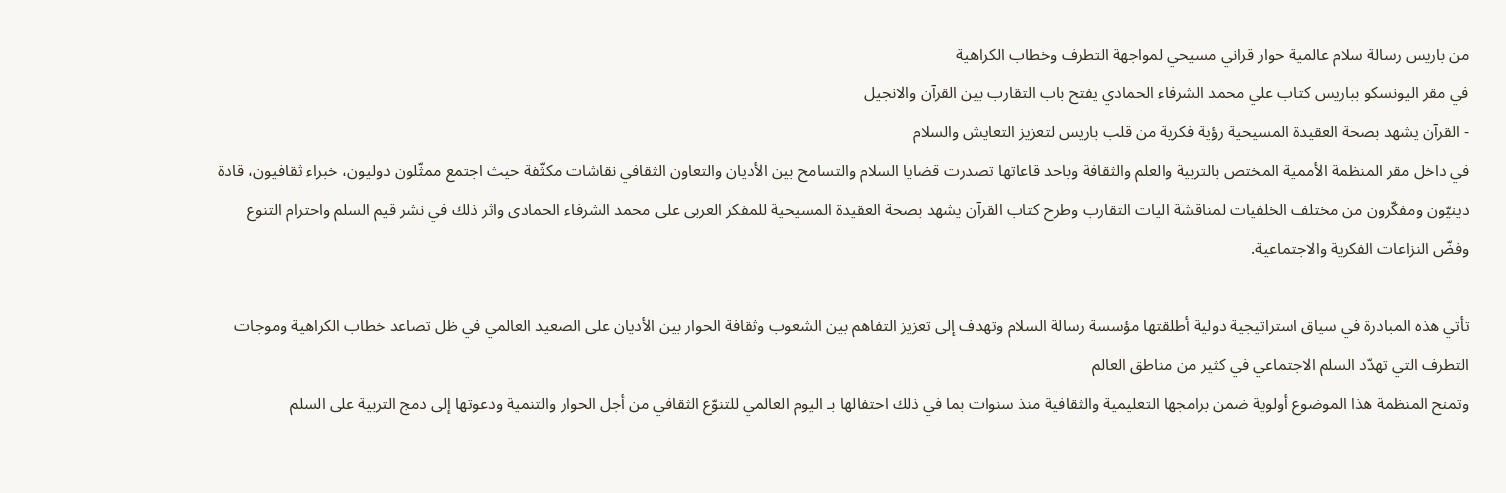من باريس رسالة سلام عالمية حوار قراني مسيحي لمواجهة التطرف وخطاب الكراهية
في مقر اليونسكو بباريس كتاب علي محمد الشرفاء الحمادي يفتح باب التقارب بين القرآن والانجيل
- القرآن يشهد بصحة العقيدة المسيحية رؤية فكرية من قلب باريس لتعزيز التعايش والسلام
في داخل مقر المنظمة الأممية المختص بالتربية والعلم والثقافة وباحد قاعاتها تصدرت قضايا السلام والتسامح بين الأديان والتعاون الثقافي نقاشات مكثّفة حيث اجتمع ممثّلون دوليون، خبراء ثقافيون، قادة دينيّون ومفكّرون من مختلف الخلفيات لمناقشة اليات التقارب وطرح كتاب القرآن يشهد بصحة العقيدة المسيحية للمفكر العربى على محمد الشرفاء الحمادى واثر ذلك في نشر قيم السلم واحترام التنوع وفضّ النزاعات الفكرية والاجتماعية.

تأتي هذه المبادرة في سياق استراتيجية دولية أطلقتها مؤسسة رسالة السلام وتهدف إلى تعزيز التفاهم بين الشعوب وثقافة الحوار بين الأديان على الصعيد العالمي في ظل تصاعد خطاب الكراهية وموجات التطرف التي تهدّد السلم الاجتماعي في كثير من مناطق العالم
وتمنح المنظمة هذا الموضوع أولوية ضمن برامجها التعليمية والثقافية منذ سنوات بما في ذلك احتفالها بـ اليوم العالمي للتنوّع الثقافي من أجل الحوار والتنمية ودعوتها إلى دمج التربية على السلم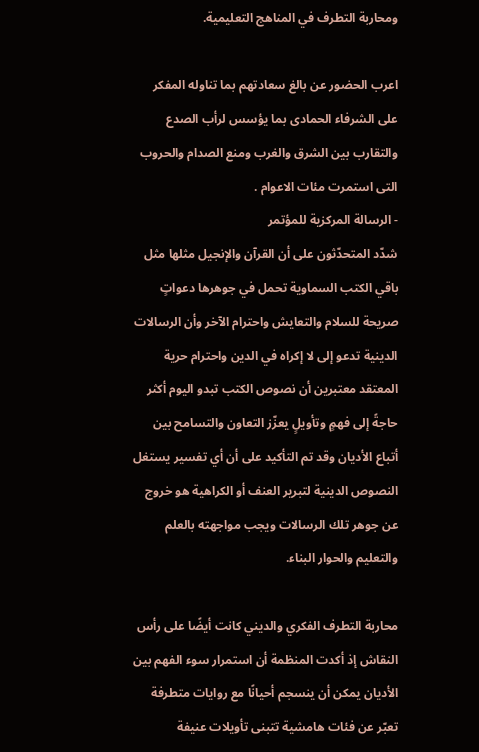ومحاربة التطرف في المناهج التعليمية.

اعرب الحضور عن بالغ سعادتهم بما تناوله المفكر على الشرفاء الحمادى بما يؤسس لرأب الصدع والتقارب بين الشرق والغرب ومنع الصدام والحروب التى استمرت مئات الاعوام .
- الرسالة المركزية للمؤتمر
شدّد المتحدّثون على أن القرآن والإنجيل مثلها مثل باقي الكتب السماوية تحمل في جوهرها دعواتٍ صريحة للسلام والتعايش واحترام الآخر وأن الرسالات الدينية تدعو إلى لا إكراه في الدين واحترام حرية المعتقد معتبرين أن نصوص الكتب تبدو اليوم أكثر حاجةً إلى فهمٍ وتأويلٍ يعزّز التعاون والتسامح بين أتباع الأديان وقد تم التأكيد على أن أي تفسير يستغل النصوص الدينية لتبرير العنف أو الكراهية هو خروج عن جوهر تلك الرسالات ويجب مواجهته بالعلم والتعليم والحوار البناء.

محاربة التطرف الفكري والديني كانت أيضًا على رأس النقاش إذ أكدت المنظمة أن استمرار سوء الفهم بين الأديان يمكن أن ينسجم أحيانًا مع روايات متطرفة تعبّر عن فئات هامشية تتبنى تأويلات عنيفة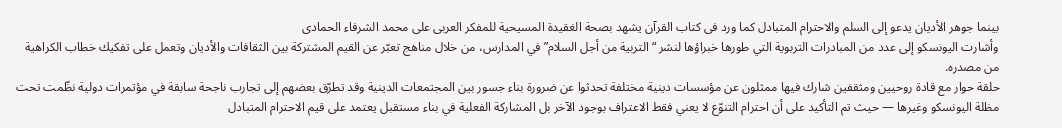بينما جوهر الأديان يدعو إلى السلم والاحترام المتبادل كما ورد فى كتاب القرآن يشهد بصحة الغقيدة المسيحية للمفكر العربى على محمد الشرفاء الحمادى
وأشارت اليونسكو إلى عدد من المبادرات التربوية التي طورها خبراؤها لنشر “التربية من أجل السلام” في المدارس، من خلال مناهج تعبّر عن القيم المشتركة بين الثقافات والأديان وتعمل على تفكيك خطاب الكراهية من مصدره.
حلقة حوار مع قادة روحيين ومثقفين شارك فيها ممثلون عن مؤسسات دينية مختلفة تحدثوا عن ضرورة بناء جسور بين المجتمعات الدينية وقد تطرّق بعضهم إلى تجارب ناجحة سابقة في مؤتمرات دولية نظّمت تحت مظلة اليونسكو وغيرها — حيث تم التأكيد على أن احترام التنوّع لا يعني فقط الاعتراف بوجود الآخر بل المشاركة الفعلية في بناء مستقبل يعتمد على قيم الاحترام المتبادل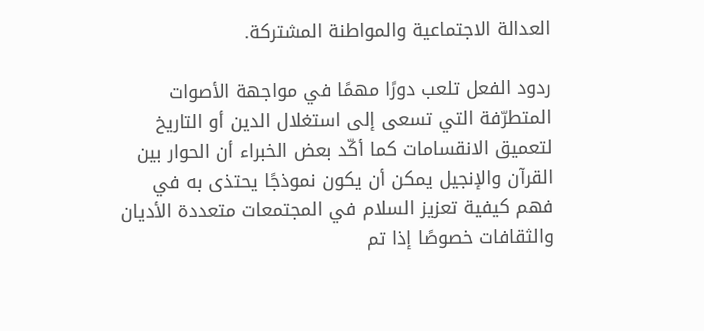العدالة الاجتماعية والمواطنة المشتركة.

ردود الفعل تلعب دورًا مهمًا في مواجهة الأصوات المتطرّفة التي تسعى إلى استغلال الدين أو التاريخ لتعميق الانقسامات كما أكّد بعض الخبراء أن الحوار بين القرآن والإنجيل يمكن أن يكون نموذجًا يحتذى به في فهم كيفية تعزيز السلام في المجتمعات متعددة الأديان والثقافات خصوصًا إذا تم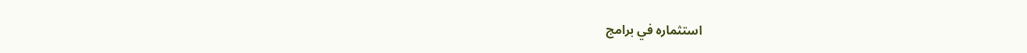استثماره في برامج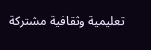تعليمية وثقافية مشتركة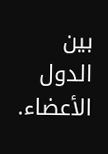بين الدول الأعضاء.